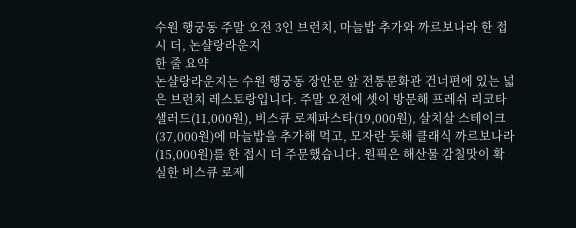수원 행궁동 주말 오전 3인 브런치, 마늘밥 추가와 까르보나라 한 접시 더, 논샬랑라운지
한 줄 요약
논샬랑라운지는 수원 행궁동 장안문 앞 전통문화관 건너편에 있는 넓은 브런치 레스토랑입니다. 주말 오전에 셋이 방문해 프레쉬 리코타 샐러드(11,000원), 비스큐 로제파스타(19,000원), 살치살 스테이크(37,000원)에 마늘밥을 추가해 먹고, 모자란 듯해 클래식 까르보나라(15,000원)를 한 접시 더 주문했습니다. 원픽은 해산물 감칠맛이 확실한 비스큐 로제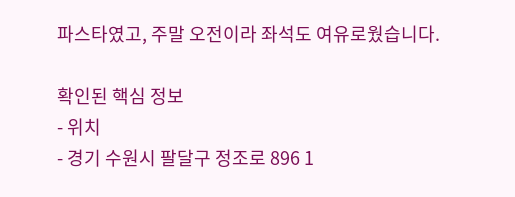파스타였고, 주말 오전이라 좌석도 여유로웠습니다.

확인된 핵심 정보
- 위치
- 경기 수원시 팔달구 정조로 896 1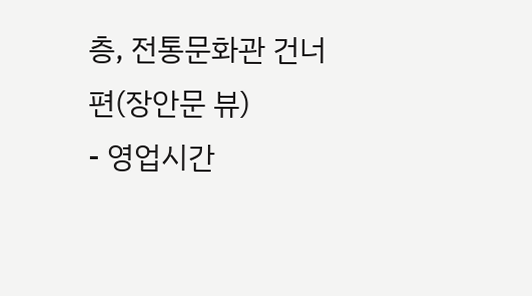층, 전통문화관 건너편(장안문 뷰)
- 영업시간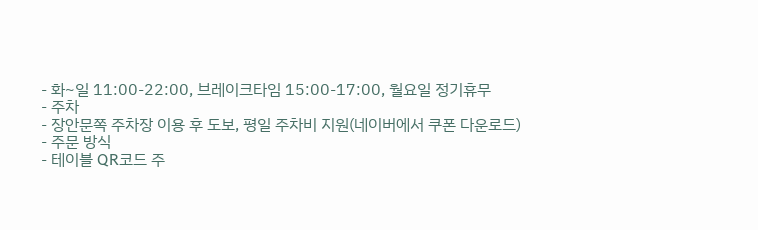- 화~일 11:00-22:00, 브레이크타임 15:00-17:00, 월요일 정기휴무
- 주차
- 장안문쪽 주차장 이용 후 도보, 평일 주차비 지원(네이버에서 쿠폰 다운로드)
- 주문 방식
- 테이블 QR코드 주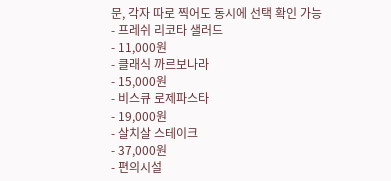문, 각자 따로 찍어도 동시에 선택 확인 가능
- 프레쉬 리코타 샐러드
- 11,000원
- 클래식 까르보나라
- 15,000원
- 비스큐 로제파스타
- 19,000원
- 살치살 스테이크
- 37,000원
- 편의시설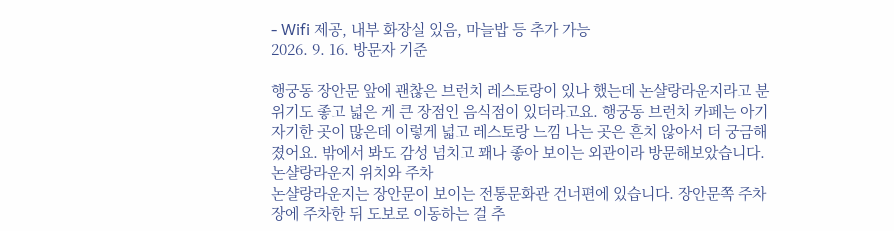- Wifi 제공, 내부 화장실 있음, 마늘밥 등 추가 가능
2026. 9. 16. 방문자 기준

행궁동 장안문 앞에 괜찮은 브런치 레스토랑이 있나 했는데 논샬랑라운지라고 분위기도 좋고 넓은 게 큰 장점인 음식점이 있더라고요. 행궁동 브런치 카페는 아기자기한 곳이 많은데 이렇게 넓고 레스토랑 느낌 나는 곳은 흔치 않아서 더 궁금해졌어요. 밖에서 봐도 감성 넘치고 꽤나 좋아 보이는 외관이라 방문해보았습니다.
논샬랑라운지 위치와 주차
논샬랑라운지는 장안문이 보이는 전통문화관 건너편에 있습니다. 장안문쪽 주차장에 주차한 뒤 도보로 이동하는 걸 추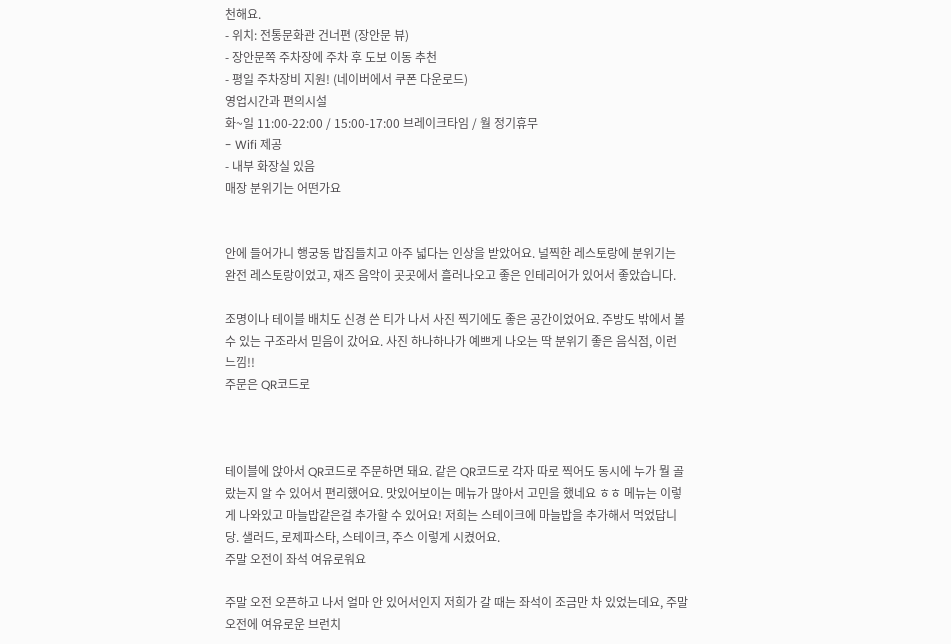천해요.
- 위치: 전통문화관 건너편 (장안문 뷰)
- 장안문쪽 주차장에 주차 후 도보 이동 추천
- 평일 주차장비 지원! (네이버에서 쿠폰 다운로드)
영업시간과 편의시설
화~일 11:00-22:00 / 15:00-17:00 브레이크타임 / 월 정기휴무
- Wifi 제공
- 내부 화장실 있음
매장 분위기는 어떤가요


안에 들어가니 행궁동 밥집들치고 아주 넓다는 인상을 받았어요. 널찍한 레스토랑에 분위기는 완전 레스토랑이었고, 재즈 음악이 곳곳에서 흘러나오고 좋은 인테리어가 있어서 좋았습니다.

조명이나 테이블 배치도 신경 쓴 티가 나서 사진 찍기에도 좋은 공간이었어요. 주방도 밖에서 볼 수 있는 구조라서 믿음이 갔어요. 사진 하나하나가 예쁘게 나오는 딱 분위기 좋은 음식점, 이런 느낌!!
주문은 QR코드로



테이블에 앉아서 QR코드로 주문하면 돼요. 같은 QR코드로 각자 따로 찍어도 동시에 누가 뭘 골랐는지 알 수 있어서 편리했어요. 맛있어보이는 메뉴가 많아서 고민을 했네요 ㅎㅎ 메뉴는 이렇게 나와있고 마늘밥같은걸 추가할 수 있어요! 저희는 스테이크에 마늘밥을 추가해서 먹었답니당. 샐러드, 로제파스타, 스테이크, 주스 이렇게 시켰어요.
주말 오전이 좌석 여유로워요

주말 오전 오픈하고 나서 얼마 안 있어서인지 저희가 갈 때는 좌석이 조금만 차 있었는데요, 주말 오전에 여유로운 브런치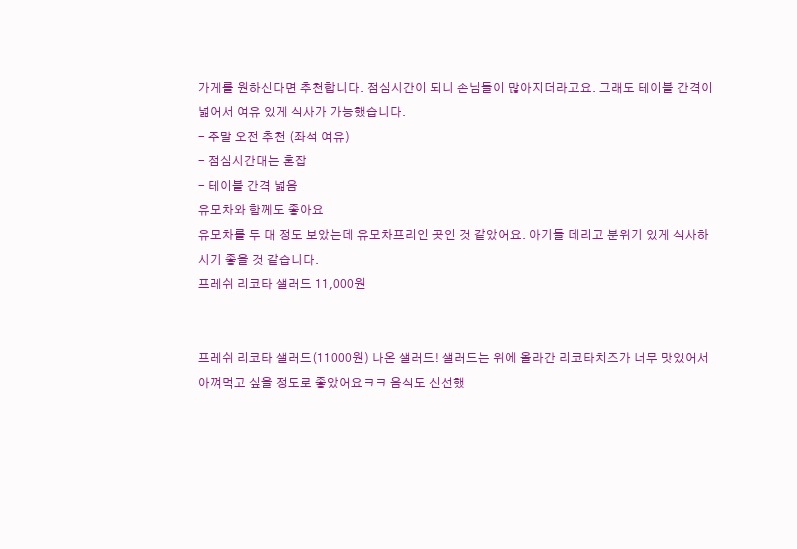가게를 원하신다면 추천합니다. 점심시간이 되니 손님들이 많아지더라고요. 그래도 테이블 간격이 넓어서 여유 있게 식사가 가능했습니다.
- 주말 오전 추천 (좌석 여유)
- 점심시간대는 혼잡
- 테이블 간격 넓음
유모차와 함께도 좋아요
유모차를 두 대 정도 보았는데 유모차프리인 곳인 것 같았어요. 아기들 데리고 분위기 있게 식사하시기 좋을 것 같습니다.
프레쉬 리코타 샐러드 11,000원


프레쉬 리코타 샐러드(11000원) 나온 샐러드! 샐러드는 위에 올라간 리코타치즈가 너무 맛있어서 아껴먹고 싶을 정도로 좋았어요ㅋㅋ 음식도 신선했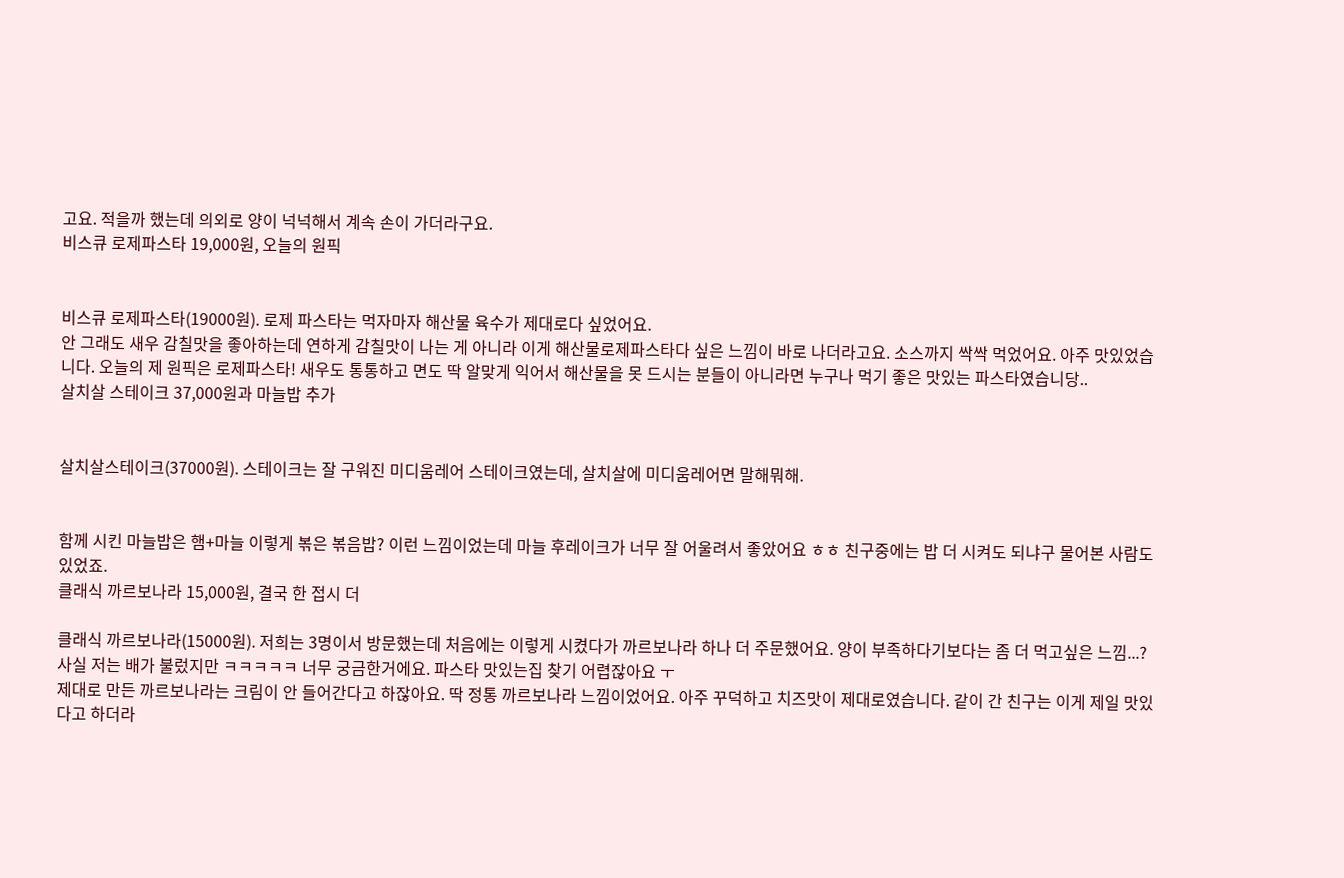고요. 적을까 했는데 의외로 양이 넉넉해서 계속 손이 가더라구요.
비스큐 로제파스타 19,000원, 오늘의 원픽


비스큐 로제파스타(19000원). 로제 파스타는 먹자마자 해산물 육수가 제대로다 싶었어요.
안 그래도 새우 감칠맛을 좋아하는데 연하게 감칠맛이 나는 게 아니라 이게 해산물로제파스타다 싶은 느낌이 바로 나더라고요. 소스까지 싹싹 먹었어요. 아주 맛있었습니다. 오늘의 제 원픽은 로제파스타! 새우도 통통하고 면도 딱 알맞게 익어서 해산물을 못 드시는 분들이 아니라면 누구나 먹기 좋은 맛있는 파스타였습니당..
살치살 스테이크 37,000원과 마늘밥 추가


살치살스테이크(37000원). 스테이크는 잘 구워진 미디움레어 스테이크였는데, 살치살에 미디움레어면 말해뭐해.


함께 시킨 마늘밥은 햄+마늘 이렇게 볶은 볶음밥? 이런 느낌이었는데 마늘 후레이크가 너무 잘 어울려서 좋았어요 ㅎㅎ 친구중에는 밥 더 시켜도 되냐구 물어본 사람도 있었죠.
클래식 까르보나라 15,000원, 결국 한 접시 더

클래식 까르보나라(15000원). 저희는 3명이서 방문했는데 처음에는 이렇게 시켰다가 까르보나라 하나 더 주문했어요. 양이 부족하다기보다는 좀 더 먹고싶은 느낌...? 사실 저는 배가 불렀지만 ㅋㅋㅋㅋㅋ 너무 궁금한거에요. 파스타 맛있는집 찾기 어렵잖아요 ㅜ
제대로 만든 까르보나라는 크림이 안 들어간다고 하잖아요. 딱 정통 까르보나라 느낌이었어요. 아주 꾸덕하고 치즈맛이 제대로였습니다. 같이 간 친구는 이게 제일 맛있다고 하더라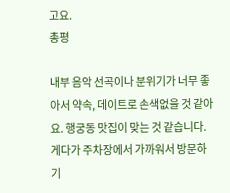고요.
총평

내부 음악 선곡이나 분위기가 너무 좋아서 약속, 데이트로 손색없을 것 같아요. 행궁동 맛집이 맞는 것 같습니다. 게다가 주차장에서 가까워서 방문하기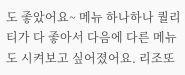도 좋았어요~ 메뉴 하나하나 퀄리티가 다 좋아서 다음에 다른 메뉴도 시켜보고 싶어졌어요. 리조또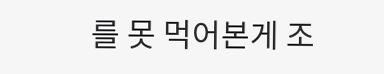를 못 먹어본게 조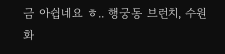금 아쉽네요 ㅎ.. 행궁동 브런치, 수원화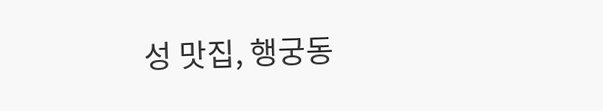성 맛집, 행궁동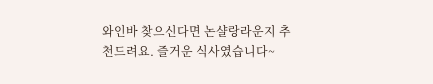와인바 찾으신다면 논샬랑라운지 추천드려요. 즐거운 식사였습니다~